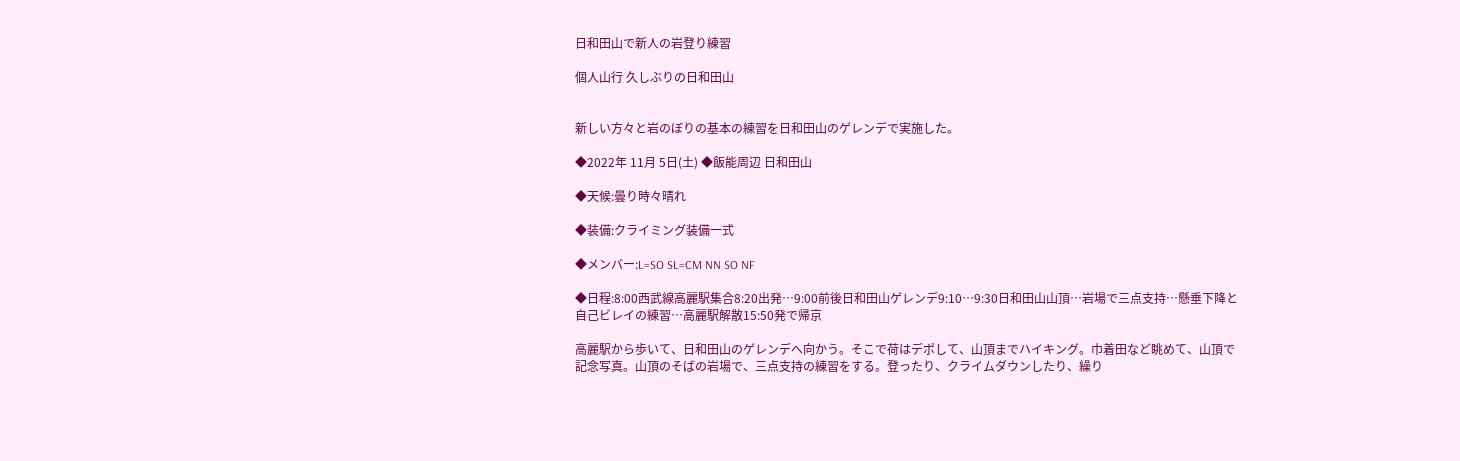日和田山で新人の岩登り練習

個人山行 久しぶりの日和田山


新しい方々と岩のぼりの基本の練習を日和田山のゲレンデで実施した。

◆2022年 11月 5日(土) ◆飯能周辺 日和田山

◆天候:曇り時々晴れ

◆装備:クライミング装備一式

◆メンバー:L=SO SL=CM NN SO NF

◆日程:8:00西武線高麗駅集合8:20出発…9:00前後日和田山ゲレンデ9:10…9:30日和田山山頂…岩場で三点支持…懸垂下降と自己ビレイの練習…高麗駅解散15:50発で帰京

高麗駅から歩いて、日和田山のゲレンデへ向かう。そこで荷はデポして、山頂までハイキング。巾着田など眺めて、山頂で記念写真。山頂のそばの岩場で、三点支持の練習をする。登ったり、クライムダウンしたり、繰り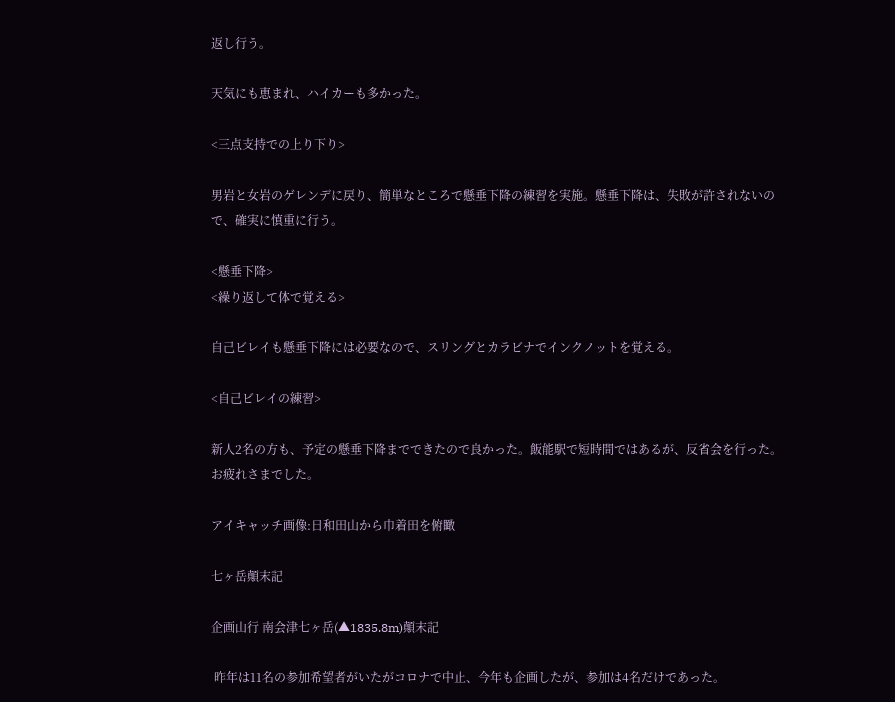返し行う。

天気にも恵まれ、ハイカーも多かった。

<三点支持での上り下り>

男岩と女岩のゲレンデに戻り、簡単なところで懸垂下降の練習を実施。懸垂下降は、失敗が許されないので、確実に慎重に行う。

<懸垂下降>
<繰り返して体で覚える>

自己ビレイも懸垂下降には必要なので、スリングとカラビナでインクノットを覚える。

<自己ビレイの練習>

新人2名の方も、予定の懸垂下降までできたので良かった。飯能駅で短時間ではあるが、反省会を行った。お疲れさまでした。

アイキャッチ画像:日和田山から巾着田を俯瞰

七ヶ岳顛末記

企画山行 南会津七ヶ岳(▲1835.8m)顛末記

 昨年は11名の参加希望者がいたがコロナで中止、今年も企画したが、参加は4名だけであった。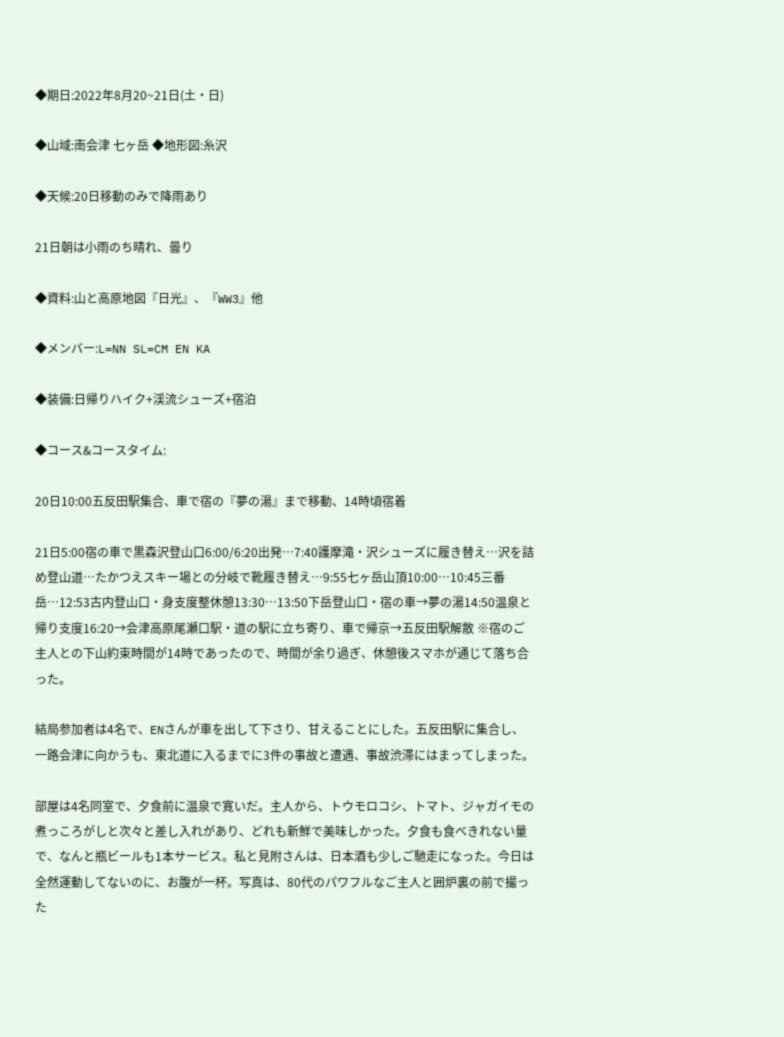◆期日:2022年8月20~21日(土・日)

◆山域:南会津 七ヶ岳 ◆地形図:糸沢

◆天候:20日移動のみで降雨あり

21日朝は小雨のち晴れ、曇り

◆資料:山と高原地図『日光』、『WW3』他

◆メンバー:L=NN SL=CM EN KA

◆装備:日帰りハイク+渓流シューズ+宿泊

◆コース&コースタイム:

20日10:00五反田駅集合、車で宿の『夢の湯』まで移動、14時頃宿着

21日5:00宿の車で黒森沢登山口6:00/6:20出発…7:40護摩滝・沢シューズに履き替え…沢を詰め登山道…たかつえスキー場との分岐で靴履き替え…9:55七ヶ岳山頂10:00…10:45三番岳…12:53古内登山口・身支度整休憩13:30…13:50下岳登山口・宿の車→夢の湯14:50温泉と帰り支度16:20→会津高原尾瀬口駅・道の駅に立ち寄り、車で帰京→五反田駅解散 ※宿のご主人との下山約束時間が14時であったので、時間が余り過ぎ、休憩後スマホが通じて落ち合った。

結局参加者は4名で、ENさんが車を出して下さり、甘えることにした。五反田駅に集合し、一路会津に向かうも、東北道に入るまでに3件の事故と遭遇、事故渋滞にはまってしまった。

部屋は4名同室で、夕食前に温泉で寛いだ。主人から、トウモロコシ、トマト、ジャガイモの煮っころがしと次々と差し入れがあり、どれも新鮮で美味しかった。夕食も食べきれない量で、なんと瓶ビールも1本サービス。私と見附さんは、日本酒も少しご馳走になった。今日は全然運動してないのに、お腹が一杯。写真は、80代のパワフルなご主人と囲炉裏の前で撮った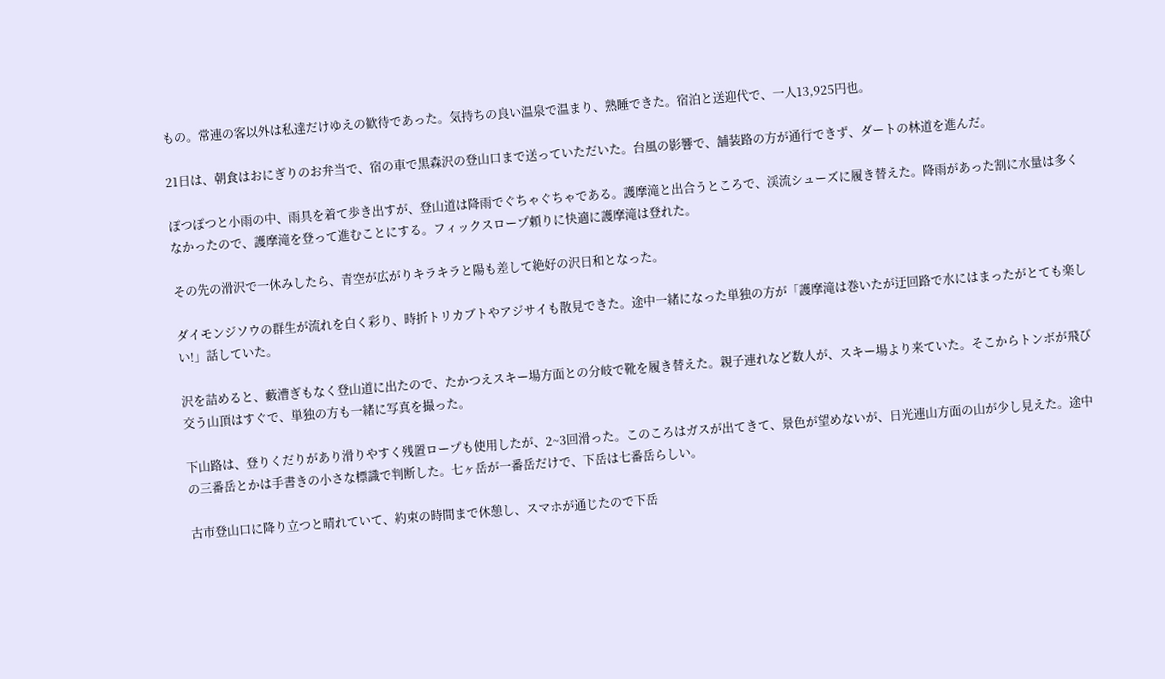もの。常連の客以外は私達だけゆえの歓待であった。気持ちの良い温泉で温まり、熟睡できた。宿泊と送迎代で、一人13,925円也。

21日は、朝食はおにぎりのお弁当で、宿の車で黒森沢の登山口まで送っていただいた。台風の影響で、舗装路の方が通行できず、ダートの林道を進んだ。

ぽつぽつと小雨の中、雨具を着て歩き出すが、登山道は降雨でぐちゃぐちゃである。護摩滝と出合うところで、渓流シューズに履き替えた。降雨があった割に水量は多くなかったので、護摩滝を登って進むことにする。フィックスロープ頼りに快適に護摩滝は登れた。

その先の滑沢で一休みしたら、青空が広がりキラキラと陽も差して絶好の沢日和となった。

ダイモンジソウの群生が流れを白く彩り、時折トリカブトやアジサイも散見できた。途中一緒になった単独の方が「護摩滝は巻いたが迂回路で水にはまったがとても楽しい!」話していた。

沢を詰めると、藪漕ぎもなく登山道に出たので、たかつえスキー場方面との分岐で靴を履き替えた。親子連れなど数人が、スキー場より来ていた。そこからトンボが飛び交う山頂はすぐで、単独の方も一緒に写真を撮った。

下山路は、登りくだりがあり滑りやすく残置ロープも使用したが、2~3回滑った。このころはガスが出てきて、景色が望めないが、日光連山方面の山が少し見えた。途中の三番岳とかは手書きの小さな標識で判断した。七ヶ岳が一番岳だけで、下岳は七番岳らしい。

古市登山口に降り立つと晴れていて、約束の時間まで休憩し、スマホが通じたので下岳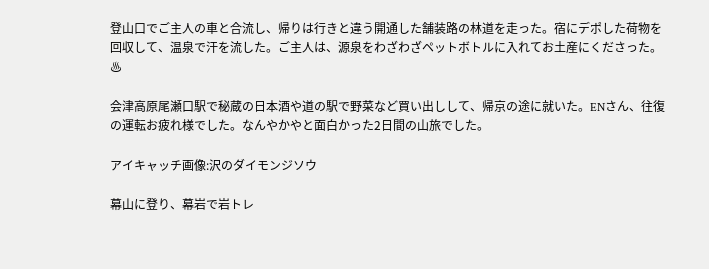登山口でご主人の車と合流し、帰りは行きと違う開通した舗装路の林道を走った。宿にデポした荷物を回収して、温泉で汗を流した。ご主人は、源泉をわざわざペットボトルに入れてお土産にくださった。♨

会津高原尾瀬口駅で秘蔵の日本酒や道の駅で野菜など買い出しして、帰京の途に就いた。ENさん、往復の運転お疲れ様でした。なんやかやと面白かった2日間の山旅でした。

アイキャッチ画像:沢のダイモンジソウ

幕山に登り、幕岩で岩トレ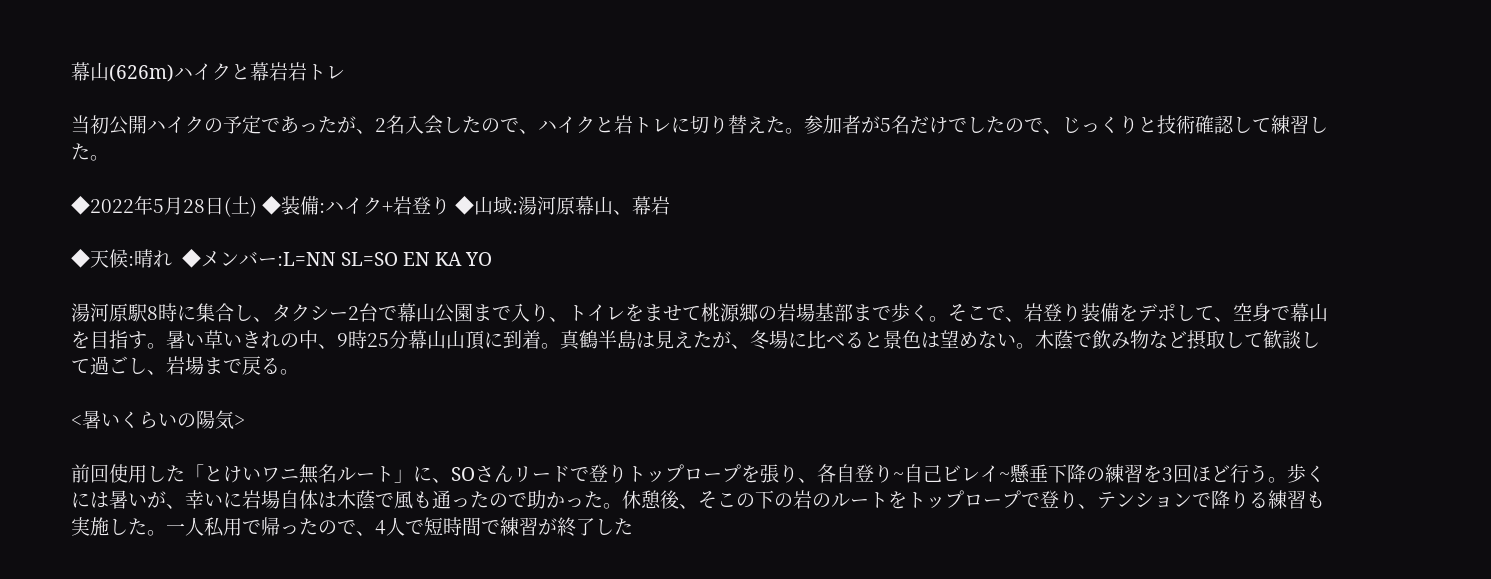幕山(626m)ハイクと幕岩岩トレ

当初公開ハイクの予定であったが、2名入会したので、ハイクと岩トレに切り替えた。参加者が5名だけでしたので、じっくりと技術確認して練習した。

◆2022年5月28日(土) ◆装備:ハイク+岩登り ◆山域:湯河原幕山、幕岩

◆天候:晴れ  ◆メンバー:L=NN SL=SO EN KA YO

湯河原駅8時に集合し、タクシー2台で幕山公園まで入り、トイレをませて桃源郷の岩場基部まで歩く。そこで、岩登り装備をデポして、空身で幕山を目指す。暑い草いきれの中、9時25分幕山山頂に到着。真鶴半島は見えたが、冬場に比べると景色は望めない。木蔭で飲み物など摂取して歓談して過ごし、岩場まで戻る。

<暑いくらいの陽気>

前回使用した「とけいワニ無名ルート」に、SOさんリードで登りトップロープを張り、各自登り~自己ビレイ~懸垂下降の練習を3回ほど行う。歩くには暑いが、幸いに岩場自体は木蔭で風も通ったので助かった。休憩後、そこの下の岩のルートをトップロープで登り、テンションで降りる練習も実施した。一人私用で帰ったので、4人で短時間で練習が終了した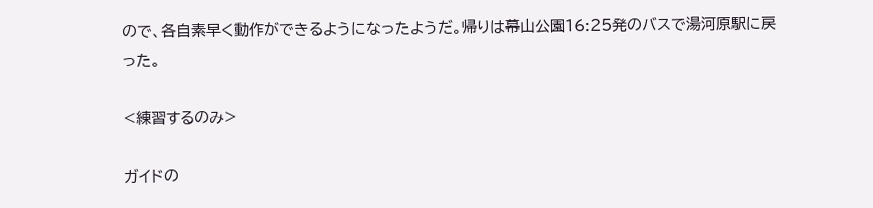ので、各自素早く動作ができるようになったようだ。帰りは幕山公園16:25発のバスで湯河原駅に戻った。

<練習するのみ>

ガイドの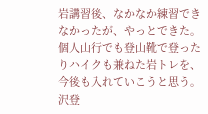岩講習後、なかなか練習できなかったが、やっとできた。個人山行でも登山靴で登ったりハイクも兼ねた岩トレを、今後も入れていこうと思う。沢登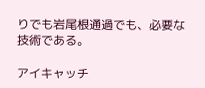りでも岩尾根通過でも、必要な技術である。

アイキャッチ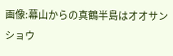画像:幕山からの真鶴半島はオオサンショウ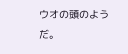ウオの頭のようだ。